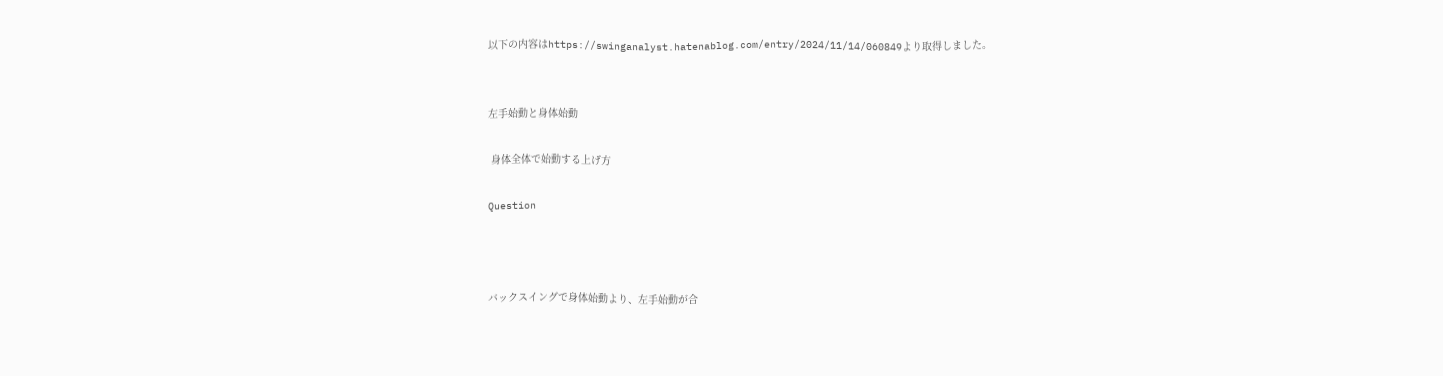以下の内容はhttps://swinganalyst.hatenablog.com/entry/2024/11/14/060849より取得しました。


左手始動と身体始動

 身体全体で始動する上げ方

Question



バックスイングで身体始動より、左手始動が合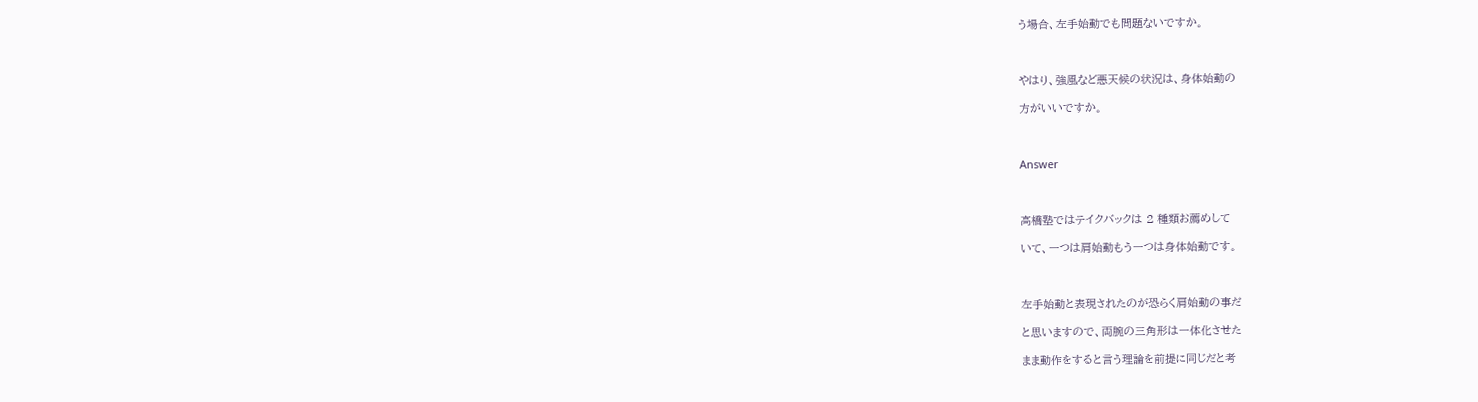う場合、左手始動でも問題ないですか。



やはり、強風など悪天候の状況は、身体始動の

方がいいですか。



Answer



高橋塾ではテイクバックは 2 種類お薦めして

いて、一つは肩始動もう一つは身体始動です。



左手始動と表現されたのが恐らく肩始動の事だ

と思いますので、両腕の三角形は一体化させた

まま動作をすると言う理論を前提に同じだと考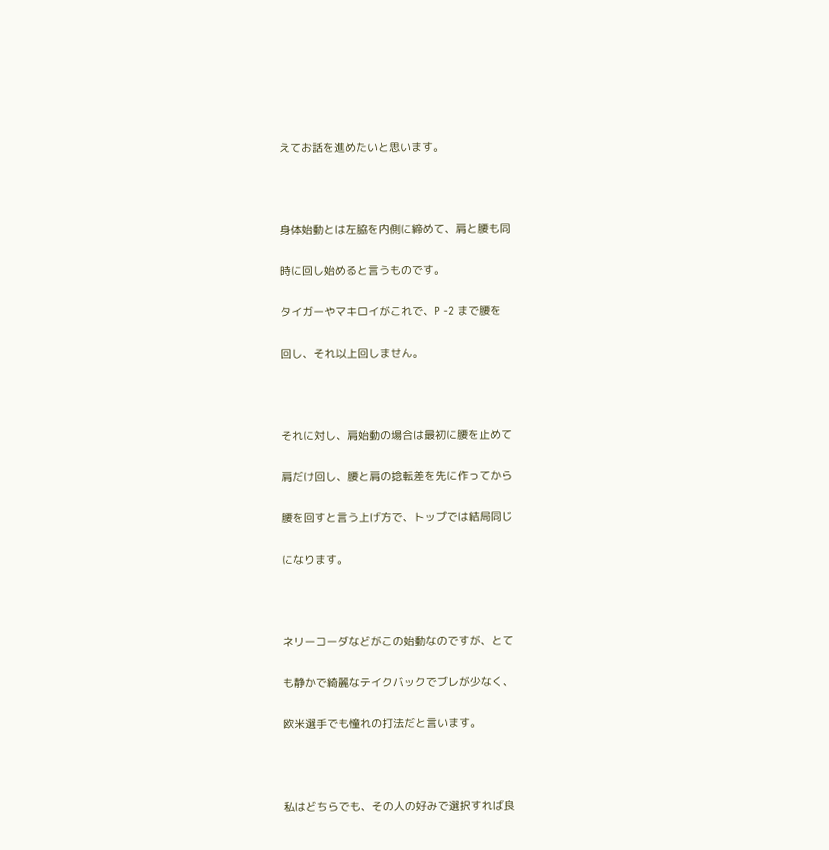えてお話を進めたいと思います。



身体始動とは左脇を内側に締めて、肩と腰も同

時に回し始めると言うものです。

タイガーやマキロイがこれで、P -2 まで腰を

回し、それ以上回しません。



それに対し、肩始動の場合は最初に腰を止めて

肩だけ回し、腰と肩の捻転差を先に作ってから

腰を回すと言う上げ方で、トップでは結局同じ

になります。



ネリーコーダなどがこの始動なのですが、とて

も静かで綺麗なテイクバックでブレが少なく、

欧米選手でも憧れの打法だと言います。



私はどちらでも、その人の好みで選択すれば良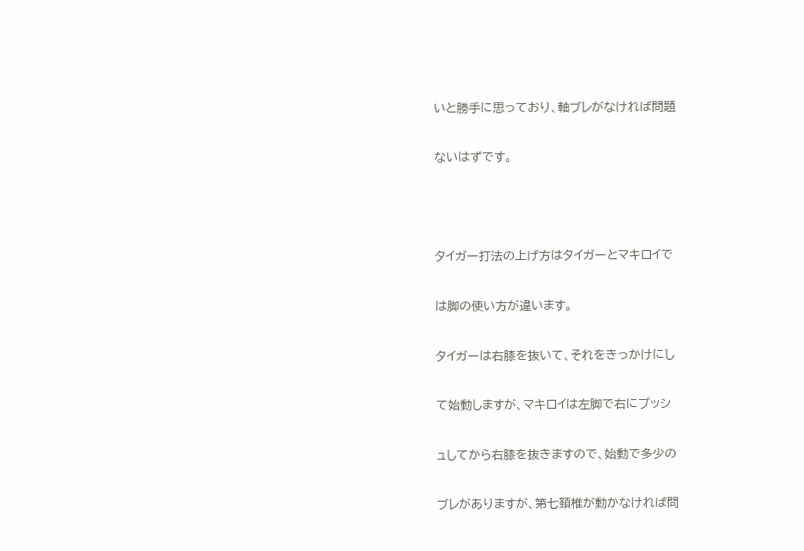いと勝手に思っており、軸ブレがなければ問題

ないはずです。



タイガー打法の上げ方はタイガーとマキロイで

は脚の使い方が違います。

タイガーは右膝を抜いて、それをきっかけにし

て始動しますが、マキロイは左脚で右にプッシ

ュしてから右膝を抜きますので、始動で多少の

ブレがありますが、第七頚椎が動かなければ問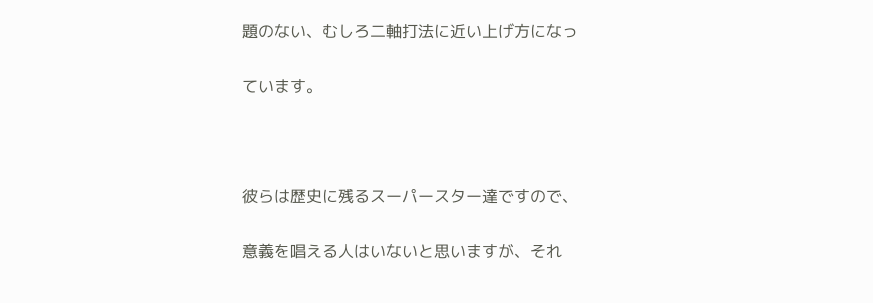題のない、むしろ二軸打法に近い上げ方になっ

ています。



彼らは歴史に残るスーパースター達ですので、

意義を唱える人はいないと思いますが、それ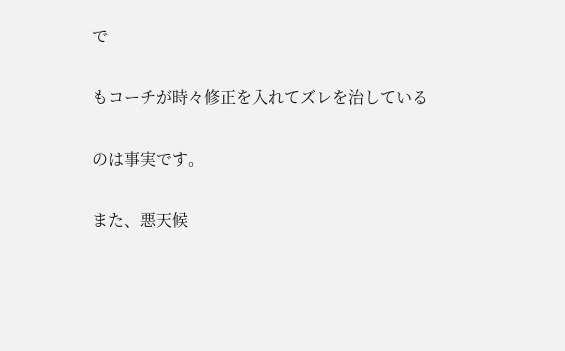で

もコーチが時々修正を入れてズレを治している

のは事実です。

また、悪天候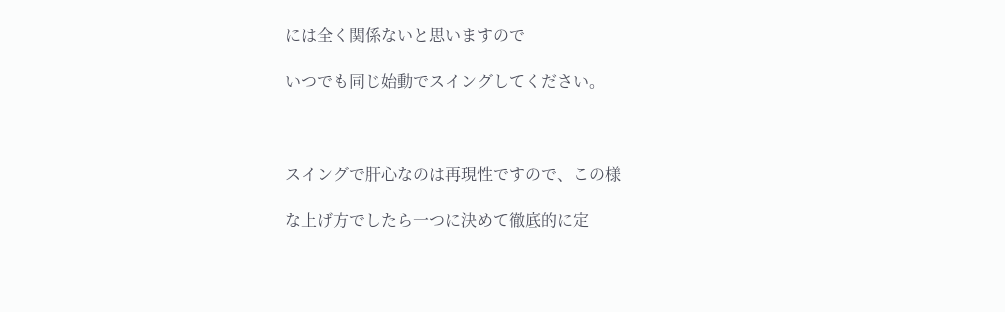には全く関係ないと思いますので

いつでも同じ始動でスイングしてください。



スイングで肝心なのは再現性ですので、この様

な上げ方でしたら一つに決めて徹底的に定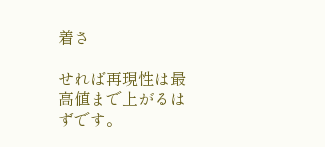着さ

せれば再現性は最高値まで上がるはずです。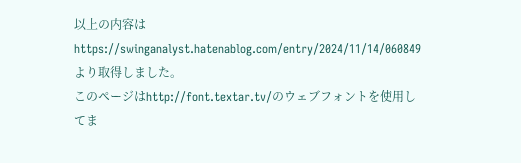以上の内容はhttps://swinganalyst.hatenablog.com/entry/2024/11/14/060849より取得しました。
このページはhttp://font.textar.tv/のウェブフォントを使用してま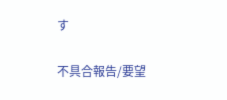す

不具合報告/要望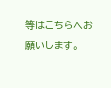等はこちらへお願いします。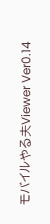モバイルやる夫Viewer Ver0.14